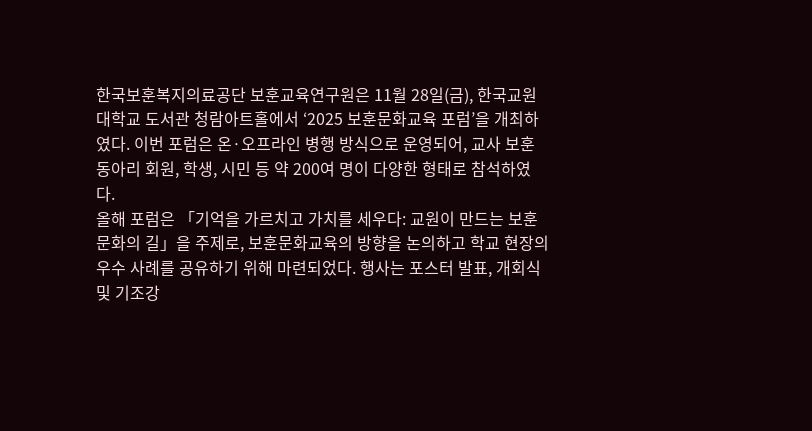한국보훈복지의료공단 보훈교육연구원은 11월 28일(금), 한국교원대학교 도서관 청람아트홀에서 ‘2025 보훈문화교육 포럼’을 개최하였다. 이번 포럼은 온·오프라인 병행 방식으로 운영되어, 교사 보훈 동아리 회원, 학생, 시민 등 약 200여 명이 다양한 형태로 참석하였다.
올해 포럼은 「기억을 가르치고 가치를 세우다: 교원이 만드는 보훈문화의 길」을 주제로, 보훈문화교육의 방향을 논의하고 학교 현장의 우수 사례를 공유하기 위해 마련되었다. 행사는 포스터 발표, 개회식 및 기조강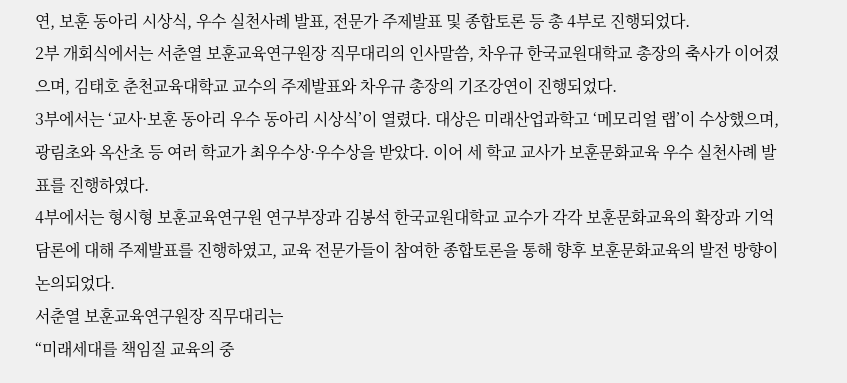연, 보훈 동아리 시상식, 우수 실천사례 발표, 전문가 주제발표 및 종합토론 등 총 4부로 진행되었다.
2부 개회식에서는 서춘열 보훈교육연구원장 직무대리의 인사말씀, 차우규 한국교원대학교 총장의 축사가 이어졌으며, 김태호 춘천교육대학교 교수의 주제발표와 차우규 총장의 기조강연이 진행되었다.
3부에서는 ‘교사·보훈 동아리 우수 동아리 시상식’이 열렸다. 대상은 미래산업과학고 ‘메모리얼 랩’이 수상했으며, 광림초와 옥산초 등 여러 학교가 최우수상·우수상을 받았다. 이어 세 학교 교사가 보훈문화교육 우수 실천사례 발표를 진행하였다.
4부에서는 형시형 보훈교육연구원 연구부장과 김봉석 한국교원대학교 교수가 각각 보훈문화교육의 확장과 기억 담론에 대해 주제발표를 진행하였고, 교육 전문가들이 참여한 종합토론을 통해 향후 보훈문화교육의 발전 방향이 논의되었다.
서춘열 보훈교육연구원장 직무대리는
“미래세대를 책임질 교육의 중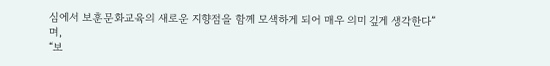심에서 보훈문화교육의 새로운 지향점을 함께 모색하게 되어 매우 의미 깊게 생각한다”며,
“보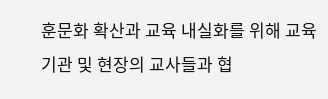훈문화 확산과 교육 내실화를 위해 교육기관 및 현장의 교사들과 협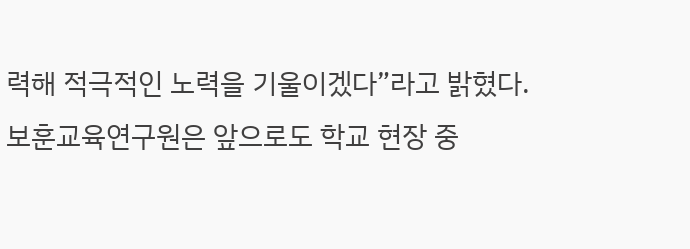력해 적극적인 노력을 기울이겠다”라고 밝혔다.
보훈교육연구원은 앞으로도 학교 현장 중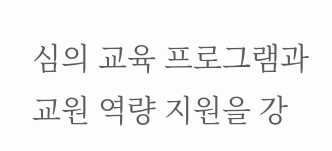심의 교육 프로그램과 교원 역량 지원을 강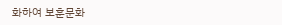화하여 보훈문화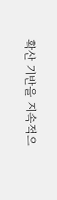확산 기반을 지속적으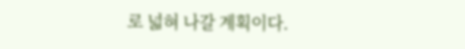로 넓혀 나갈 계획이다.